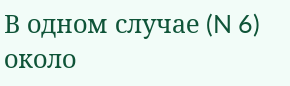В одном случае (N 6) около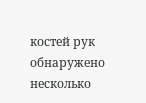костей рук обнаружено несколько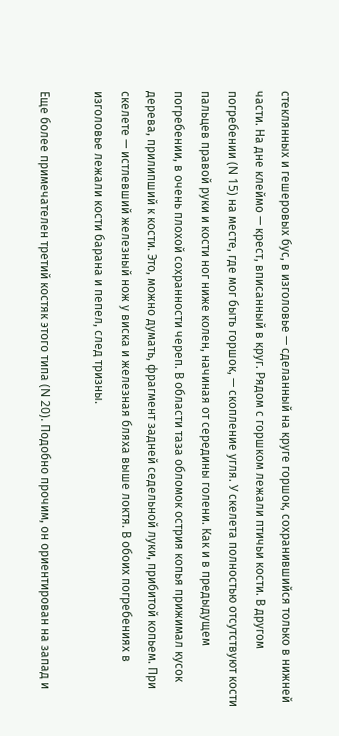стеклянных и гешеровых бус, в изголовье — сделанный на круге горшок, сохранившийся только в нижней части. На дне клеймо — крест, вписанный в круг. Рядом с горшком лежали птичьи кости. В другом погребении (N 15) на месте, где мог быть горшок, — скопление угля. У скелета полностью отсутствуют кости пальцев правой руки и кости ног ниже колен, начиная от середины голени. Как и в предыдущем погребении, в очень плохой сохранности череп. В области таза обломок острия копья прижимал кусок дерева, прилипший к кости. Это, можно думать, фрагмент задней седельной луки, прибитой копьем. При скелете — истлевший железный нож у виска и железная бляха выше локтя. В обоих погребениях в изголовье лежали кости барана и пепел, след тризны.

Еще более примечателен третий костяк этого типа (N 20). Подобно прочим, он ориентирован на запад и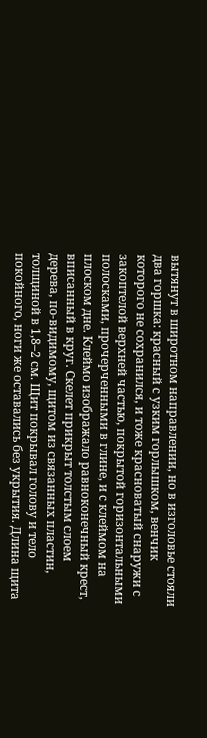вытянут в широтном направлении, но в изголовье стояли два горшка: красный с узким горлышком, венчик которого не сохранился, и тоже красноватый снаружи с закоптелой верхней частью, покрытой горизонтальными полосками, прочерченными в глине, и с клеймом на плоском дне. Клеймо изображало равноконечный крест, вписанный в круг. Скелет прикрыт толстым слоем дерева, по-видимому, щитом из связанных пластин, толщиной в 1,8–2 см. Щит покрывал голову и тело покойного, ноги же оставались без укрытия. Длина щита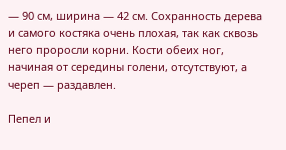— 90 см, ширина — 42 см. Сохранность дерева и самого костяка очень плохая, так как сквозь него проросли корни. Кости обеих ног, начиная от середины голени, отсутствуют, а череп — раздавлен.

Пепел и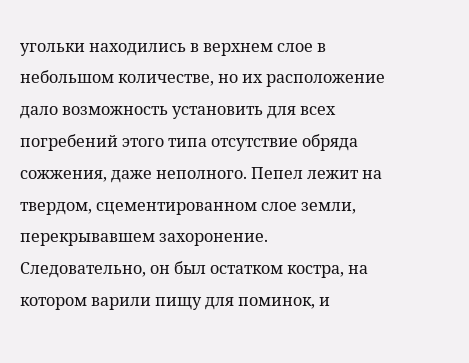угольки находились в верхнем слое в небольшом количестве, но их расположение дало возможность установить для всех погребений этого типа отсутствие обряда сожжения, даже неполного. Пепел лежит на твердом, сцементированном слое земли, перекрывавшем захоронение. Следовательно, он был остатком костра, на котором варили пищу для поминок, и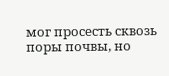мог просесть сквозь поры почвы, но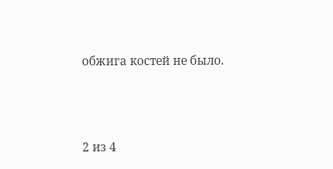обжига костей не было.



2 из 4